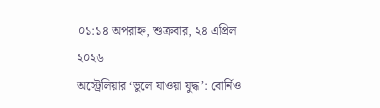০১:১৪ অপরাহ্ন, শুক্রবার, ২৪ এপ্রিল ২০২৬
অস্ট্রেলিয়ার ‘ভুলে যাওয়া যুদ্ধ’: বোর্নিও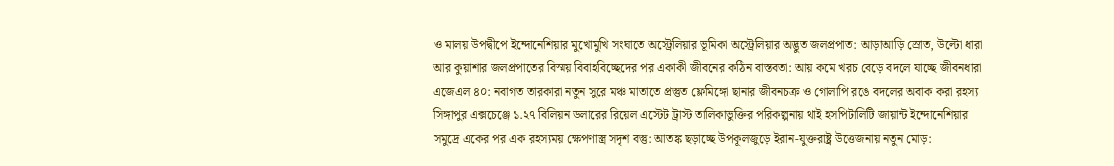ও মালয় উপদ্বীপে ইন্দোনেশিয়ার মুখোমুখি সংঘাতে অস্ট্রেলিয়ার ভূমিকা অস্ট্রেলিয়ার অদ্ভুত জলপ্রপাত: আড়াআড়ি স্রোত, উল্টো ধারা আর কুয়াশার জলপ্রপাতের বিস্ময় বিবাহবিচ্ছেদের পর একাকী জীবনের কঠিন বাস্তবতা: আয় কমে খরচ বেড়ে বদলে যাচ্ছে জীবনধারা এজেএল ৪০: নবাগত তারকারা নতুন সুরে মঞ্চ মাতাতে প্রস্তুত ফ্লেমিঙ্গো ছানার জীবনচক্র ও গোলাপি রঙে বদলের অবাক করা রহস্য সিঙ্গাপুর এক্সচেঞ্জে ১.২৭ বিলিয়ন ডলারের রিয়েল এস্টেট ট্রাস্ট তালিকাভুক্তির পরিকল্পনায় থাই হসপিটালিটি জায়ান্ট ইন্দোনেশিয়ার সমুদ্রে একের পর এক রহস্যময় ক্ষেপণাস্ত্র সদৃশ বস্তু: আতঙ্ক ছড়াচ্ছে উপকূলজুড়ে ইরান-যুক্তরাষ্ট্র উত্তেজনায় নতুন মোড়: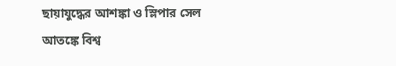ছায়াযুদ্ধের আশঙ্কা ও স্লিপার সেল আতঙ্কে বিশ্ব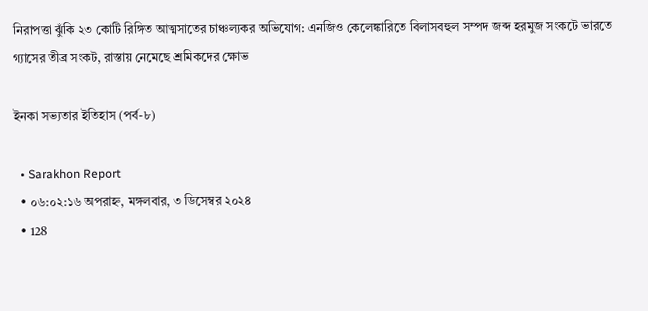নিরাপত্তা ঝুঁকি ২৩ কোটি রিঙ্গিত আত্মসাতের চাঞ্চল্যকর অভিযোগ: এনজিও কেলেঙ্কারিতে বিলাসবহুল সম্পদ জব্দ হরমুজ সংকটে ভারতে গ্যাসের তীব্র সংকট, রাস্তায় নেমেছে শ্রমিকদের ক্ষোভ

ইনকা সভ্যতার ইতিহাস (পর্ব-৮)

  • Sarakhon Report
  • ০৬:০২:১৬ অপরাহ্ন, মঙ্গলবার, ৩ ডিসেম্বর ২০২৪
  • 128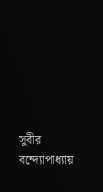সুবীর বন্দ্যোপাধ্যায়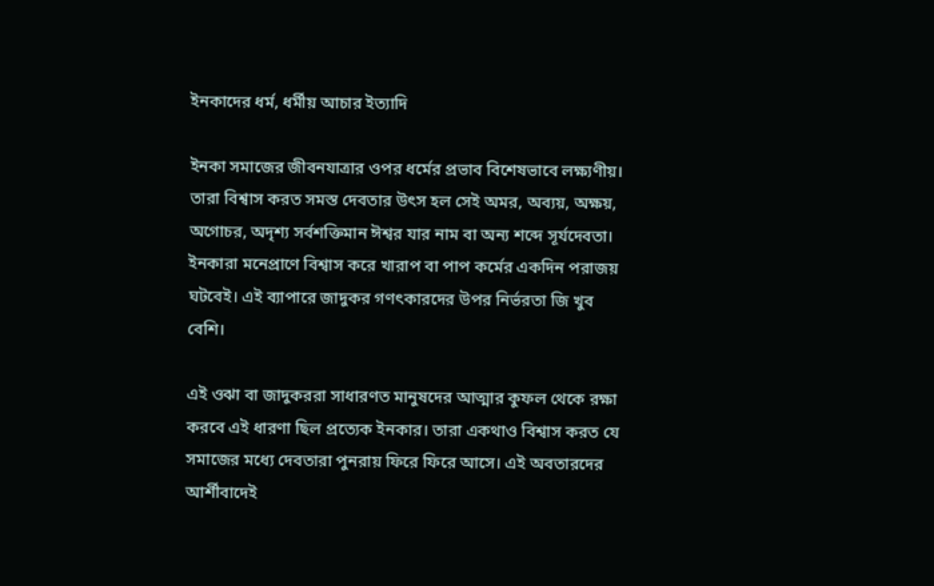ইনকাদের ধর্ম, ধর্মীয় আচার ইত্যাদি

ইনকা সমাজের জীবনযাত্রার ওপর ধর্মের প্রভাব বিশেষভাবে লক্ষ্যণীয়। তারা বিশ্বাস করত সমস্ত দেবতার উৎস হল সেই অমর, অব্যয়, অক্ষয়, অগোচর, অদৃশ্য সর্বশক্তিমান ঈশ্বর যার নাম বা অন্য শব্দে সূর্যদেবতা। ইনকারা মনেপ্রাণে বিশ্বাস করে খারাপ বা পাপ কর্মের একদিন পরাজয় ঘটবেই। এই ব্যাপারে জাদুকর গণৎকারদের উপর নির্ভরতা জি খুব বেশি।

এই ওঝা বা জাদুকররা সাধারণত মানুষদের আত্মার কুফল থেকে রক্ষা করবে এই ধারণা ছিল প্রত্যেক ইনকার। তারা একথাও বিশ্বাস করত যে সমাজের মধ্যে দেবতারা পুনরায় ফিরে ফিরে আসে। এই অবতারদের আর্শীবাদেই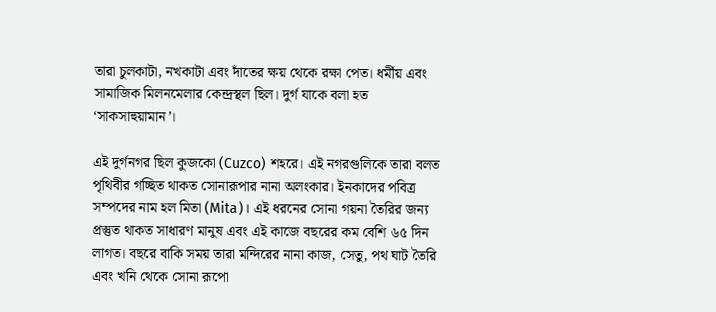তারা চুলকাটা, নখকাটা এবং দাঁতের ক্ষয় থেকে রক্ষা পেত। ধর্মীয় এবং সামাজিক মিলনমেলার কেন্দ্রস্থল ছিল। দুর্গ যাকে বলা হত ‘সাকসাহুয়ামান’।

এই দুর্গনগর ছিল কুজকো (Cuzco) শহরে। এই নগরগুলিকে তারা বলত পৃথিবীর গচ্ছিত থাকত সোনারূপার নানা অলংকার। ইনকাদের পবিত্র সম্পদের নাম হল মিতা (Mita)। এই ধরনের সোনা গয়না তৈরির জন্য প্রস্তুত থাকত সাধারণ মানুষ এবং এই কাজে বছরের কম বেশি ৬৫ দিন লাগত। বছরে বাকি সময় তারা মন্দিরের নানা কাজ, সেতু, পথ ঘাট তৈরি এবং খনি থেকে সোনা রূপো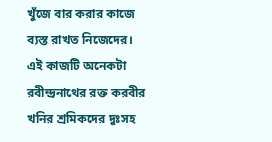খুঁজে বার করার কাজে ব্যস্ত রাখত নিজেদের। এই কাজটি অনেকটা রবীন্দ্রনাথের রক্ত করবীর খনির শ্রমিকদের দুঃসহ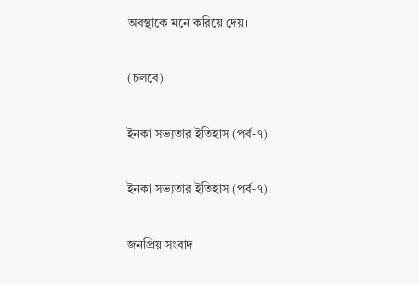অবস্থাকে মনে করিয়ে দেয়।

(চলবে)

ইনকা সভ্যতার ইতিহাস (পর্ব-৭)

ইনকা সভ্যতার ইতিহাস (পর্ব-৭)

জনপ্রিয় সংবাদ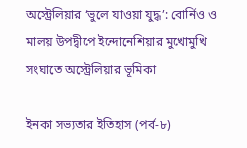অস্ট্রেলিয়ার ‘ভুলে যাওয়া যুদ্ধ’: বোর্নিও ও মালয় উপদ্বীপে ইন্দোনেশিয়ার মুখোমুখি সংঘাতে অস্ট্রেলিয়ার ভূমিকা

ইনকা সভ্যতার ইতিহাস (পর্ব-৮)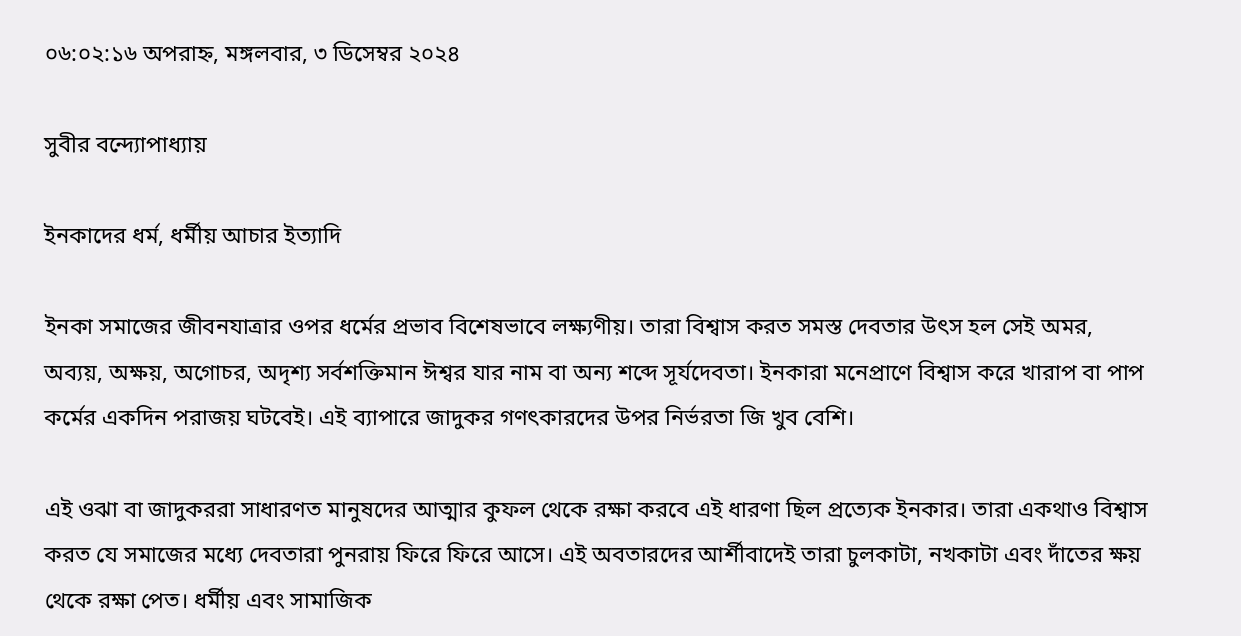০৬:০২:১৬ অপরাহ্ন, মঙ্গলবার, ৩ ডিসেম্বর ২০২৪

সুবীর বন্দ্যোপাধ্যায়

ইনকাদের ধর্ম, ধর্মীয় আচার ইত্যাদি

ইনকা সমাজের জীবনযাত্রার ওপর ধর্মের প্রভাব বিশেষভাবে লক্ষ্যণীয়। তারা বিশ্বাস করত সমস্ত দেবতার উৎস হল সেই অমর, অব্যয়, অক্ষয়, অগোচর, অদৃশ্য সর্বশক্তিমান ঈশ্বর যার নাম বা অন্য শব্দে সূর্যদেবতা। ইনকারা মনেপ্রাণে বিশ্বাস করে খারাপ বা পাপ কর্মের একদিন পরাজয় ঘটবেই। এই ব্যাপারে জাদুকর গণৎকারদের উপর নির্ভরতা জি খুব বেশি।

এই ওঝা বা জাদুকররা সাধারণত মানুষদের আত্মার কুফল থেকে রক্ষা করবে এই ধারণা ছিল প্রত্যেক ইনকার। তারা একথাও বিশ্বাস করত যে সমাজের মধ্যে দেবতারা পুনরায় ফিরে ফিরে আসে। এই অবতারদের আর্শীবাদেই তারা চুলকাটা, নখকাটা এবং দাঁতের ক্ষয় থেকে রক্ষা পেত। ধর্মীয় এবং সামাজিক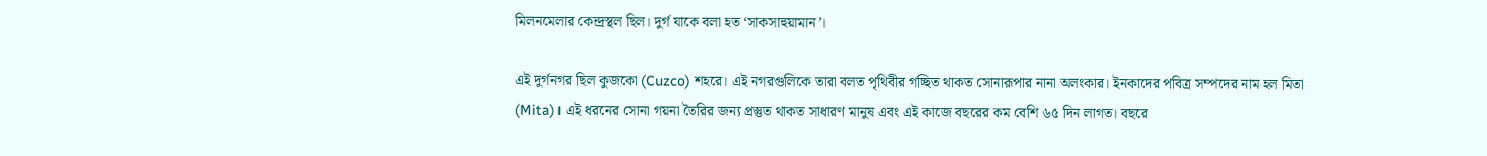মিলনমেলার কেন্দ্রস্থল ছিল। দুর্গ যাকে বলা হত ‘সাকসাহুয়ামান’।

এই দুর্গনগর ছিল কুজকো (Cuzco) শহরে। এই নগরগুলিকে তারা বলত পৃথিবীর গচ্ছিত থাকত সোনারূপার নানা অলংকার। ইনকাদের পবিত্র সম্পদের নাম হল মিতা (Mita)। এই ধরনের সোনা গয়না তৈরির জন্য প্রস্তুত থাকত সাধারণ মানুষ এবং এই কাজে বছরের কম বেশি ৬৫ দিন লাগত। বছরে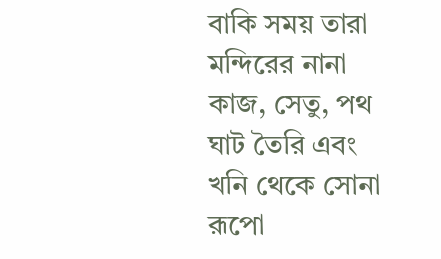বাকি সময় তারা মন্দিরের নানা কাজ, সেতু, পথ ঘাট তৈরি এবং খনি থেকে সোনা রূপো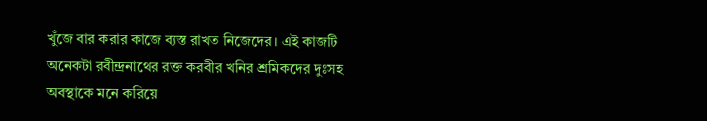খুঁজে বার করার কাজে ব্যস্ত রাখত নিজেদের। এই কাজটি অনেকটা রবীন্দ্রনাথের রক্ত করবীর খনির শ্রমিকদের দুঃসহ অবস্থাকে মনে করিয়ে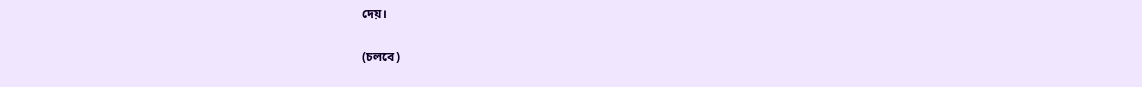দেয়।

(চলবে)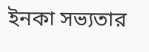ইনকা সভ্যতার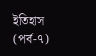ইতিহাস (পর্ব-৭)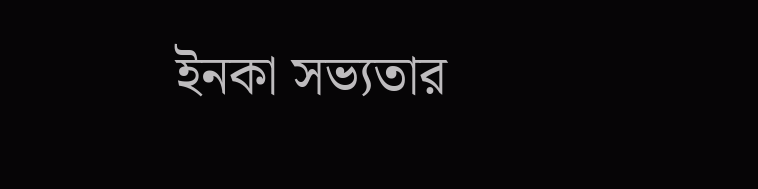ইনকা সভ্যতার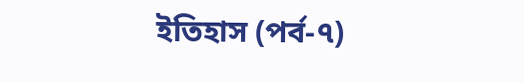ইতিহাস (পর্ব-৭)